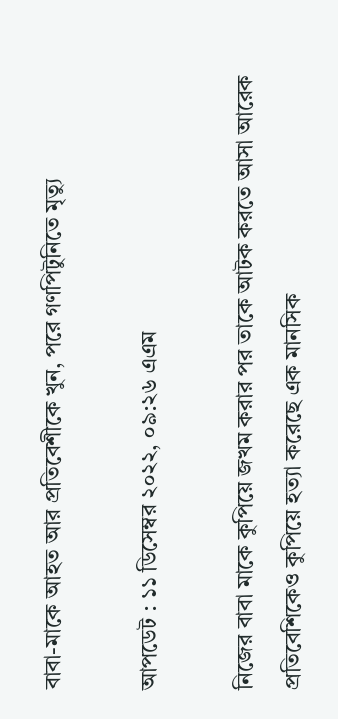বাবা-মাকে আহত আর প্রতিবেশীকে খুন, পরে গণপিটুনিতে মৃত্যু

আপডেট : ১১ ডিসেম্বর ২০২২, ০৯:২৬ এএম

নিজের বাবা মাকে কুপিয়ে জখম করার পর তাকে আটক করতে আসা আরেক প্রতিবেশিকেও কুপিয়ে হত্যা করেছে এক মানসিক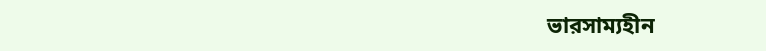ভারসাম্যহীন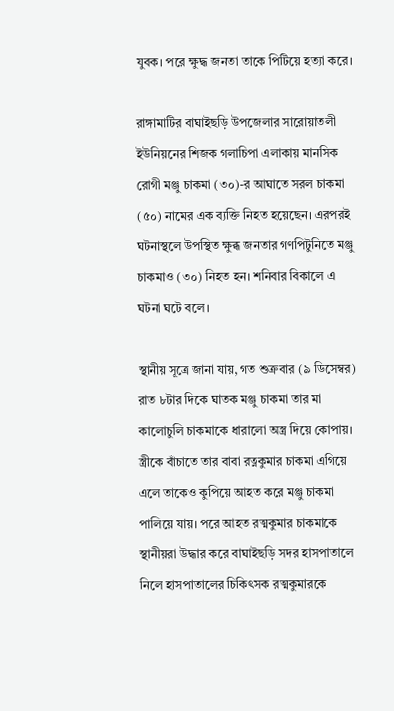যুবক। পরে ক্ষুদ্ধ জনতা তাকে পিটিয়ে হত্যা করে।

রাঙ্গামাটির বাঘাইছড়ি উপজেলার সারোয়াতলী ইউনিয়নের শিজক গলাচিপা এলাকায় মানসিক রোগী মঞ্জু চাকমা (৩০)-র আঘাতে সরল চাকমা (৫০) নামের এক ব্যক্তি নিহত হয়েছেন। এরপরই ঘটনাস্থলে উপস্থিত ক্ষুব্ধ জনতার গণপিটুনিতে মঞ্জু চাকমাও (৩০) নিহত হন। শনিবার বিকালে এ ঘটনা ঘটে বলে।

স্থানীয় সূত্রে জানা যায়, গত শুক্রবার (৯ ডিসেম্বর) রাত ৮টার দিকে ঘাতক মঞ্জু চাকমা তার মা কালোচুলি চাকমাকে ধারালো অস্ত্র দিয়ে কোপায়। স্ত্রীকে বাঁচাতে তার বাবা রত্নকুমার চাকমা এগিয়ে এলে তাকেও কুপিয়ে আহত করে মঞ্জু চাকমা পালিয়ে যায়। পরে আহত রত্মকুমার চাকমাকে স্থানীয়রা উদ্ধার করে বাঘাইছড়ি সদর হাসপাতালে নিলে হাসপাতালের চিকিৎসক রত্মকুমারকে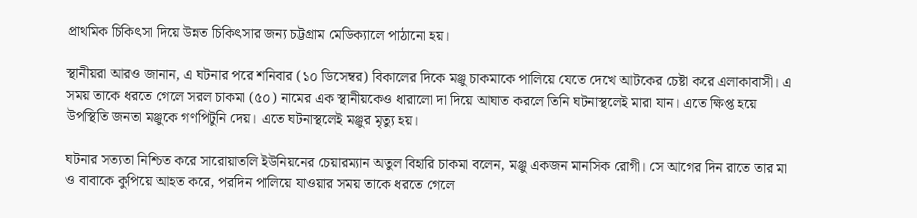প্রাথমিক চিকিৎসা দিয়ে উন্নত চিকিৎসার জন্য চট্টগ্রাম মেডিক্যালে পাঠানো হয়।

স্থানীয়রা আরও জানান, এ ঘটনার পরে শনিবার (১০ ডিসেম্বর) বিকালের দিকে মঞ্জু চাকমাকে পালিয়ে যেতে দেখে আটকের চেষ্টা করে এলাকাবাসী। এ সময় তাকে ধরতে গেলে সরল চাকমা (৫০) নামের এক স্থানীয়কেও ধারালো দা দিয়ে আঘাত করলে তিনি ঘটনাস্থলেই মারা যান। এতে ক্ষিপ্ত হয়ে উপস্থিতি জনতা মঞ্জুকে গণপিটুনি দেয়। এতে ঘটনাস্থলেই মঞ্জুর মৃত্যু হয়।

ঘটনার সত্যতা নিশ্চিত করে সারোয়াতলি ইউনিয়নের চেয়ারম্যান অতুল বিহারি চাকমা বলেন, মঞ্জু একজন মানসিক রোগী। সে আগের দিন রাতে তার মা ও বাবাকে কুপিয়ে আহত করে, পরদিন পালিয়ে যাওয়ার সময় তাকে ধরতে গেলে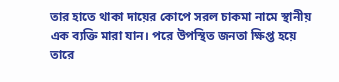তার হাতে থাকা দায়ের কোপে সরল চাকমা নামে স্থানীয় এক ব্যক্তি মারা যান। পরে উপস্থিত জনতা ক্ষিপ্ত হয়ে তারে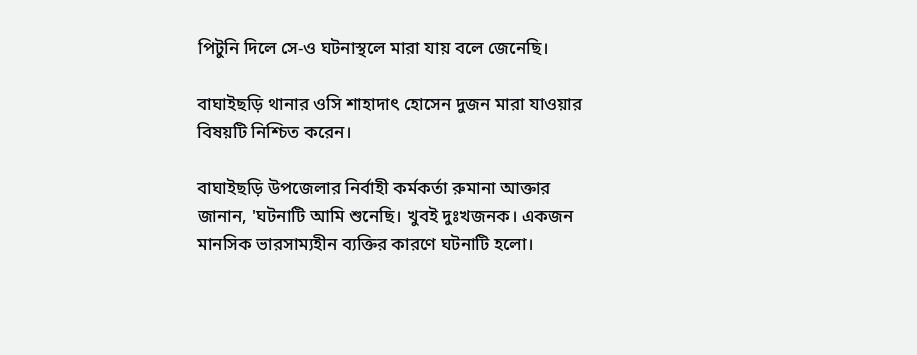পিটুনি দিলে সে-ও ঘটনাস্থলে মারা যায় বলে জেনেছি।

বাঘাইছড়ি থানার ওসি শাহাদাৎ হোসেন দুজন মারা যাওয়ার বিষয়টি নিশ্চিত করেন।

বাঘাইছড়ি উপজেলার নির্বাহী কর্মকর্তা রুমানা আক্তার জানান, 'ঘটনাটি আমি শুনেছি। খুবই দুঃখজনক। একজন মানসিক ভারসাম্যহীন ব্যক্তির কারণে ঘটনাটি হলো।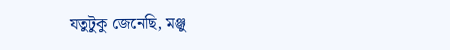যতুটুকু জেনেছি, মঞ্জু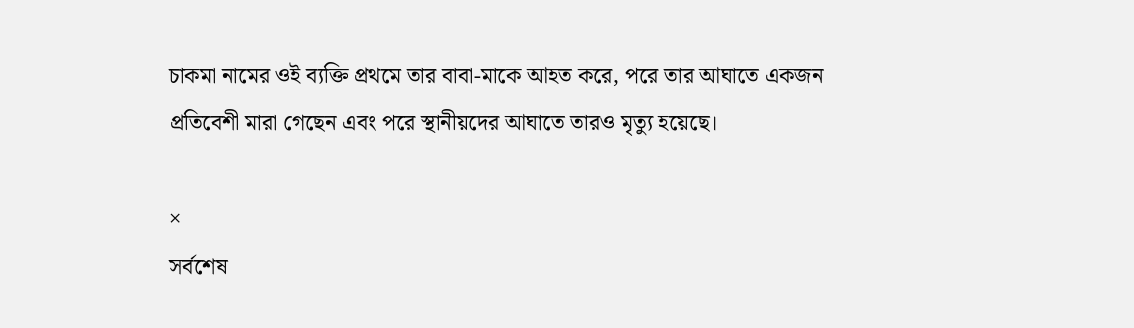চাকমা নামের ওই ব্যক্তি প্রথমে তার বাবা-মাকে আহত করে, পরে তার আঘাতে একজন প্রতিবেশী মারা গেছেন এবং পরে স্থানীয়দের আঘাতে তারও মৃত্যু হয়েছে।

×
সর্বশেষ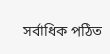সর্বাধিক পঠিত